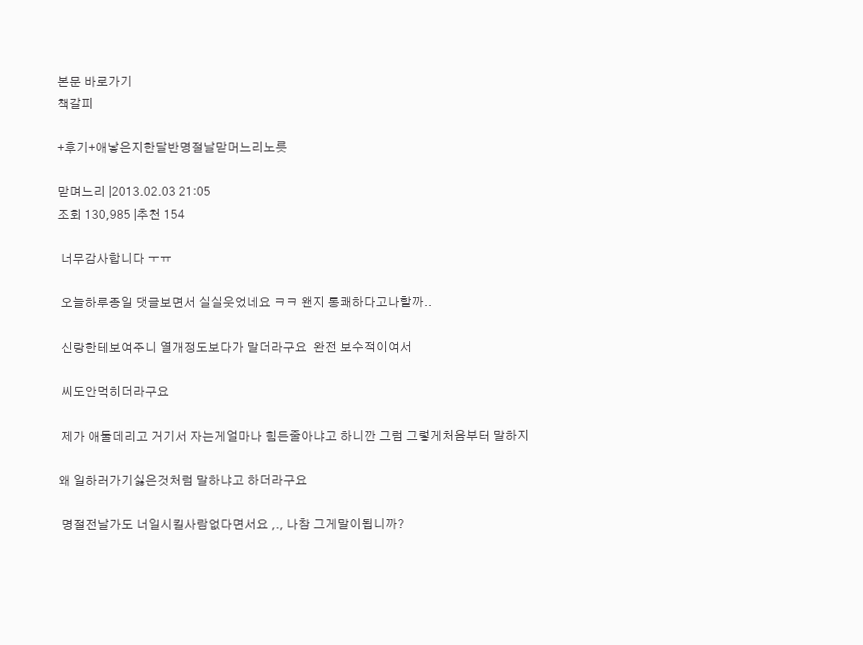본문 바로가기
책갈피

+후기+애낳은지한달반명절날맏머느리노릇

맏며느리 |2013.02.03 21:05
조회 130,985 |추천 154

 너무감사합니다 ㅜㅠ

 오늘하루종일 댓글보면서 실실웃었네요 ㅋㅋ 왠지 통쾌하다고나할까..

 신랑한테보여주니 열개정도보다가 말더라구요  완전 보수적이여서

 씨도안먹히더라구요

 제가 애둘데리고 거기서 자는게얼마나 힘든줄아냐고 하니깐 그럼 그렇게처음부터 말하지

왜 일하러가기싫은것처럼 말하냐고 하더라구요

 명절전날가도 너일시킬사람없다면서요 ,., 나참 그게말이됩니까?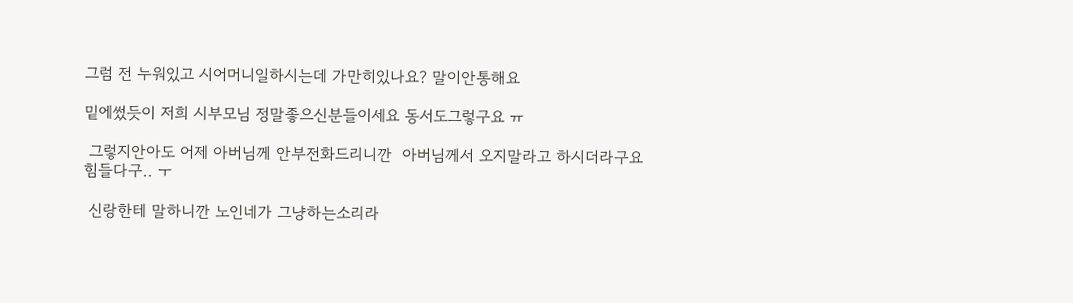그럼 전 누워있고 시어머니일하시는데 가만히있나요? 말이안통해요

밑에썼듯이 저희 시부모님 정말좋으신분들이세요 동서도그렇구요 ㅠ

 그렇지안아도 어제 아버님께 안부전화드리니깐  아버님께서 오지말라고 하시더라구요 힘들다구.. ㅜ

 신랑한테 말하니깐 노인네가 그냥하는소리라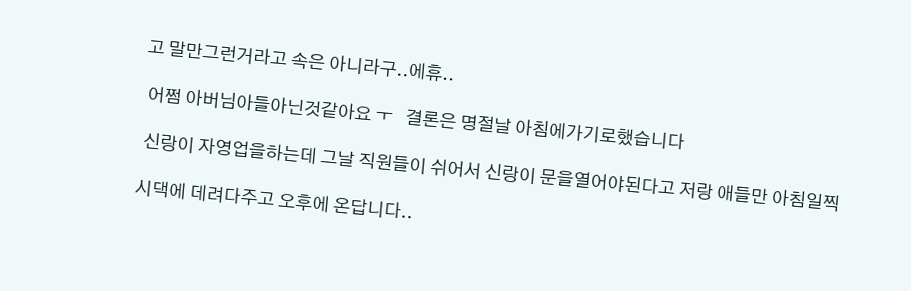고 말만그런거라고 속은 아니라구..에휴..

 어쩜 아버님아들아닌것같아요 ㅜ   결론은 명절날 아침에가기로했습니다

 신랑이 자영업을하는데 그날 직원들이 쉬어서 신랑이 문을열어야된다고 저랑 애들만 아침일찍

시댁에 데려다주고 오후에 온답니다..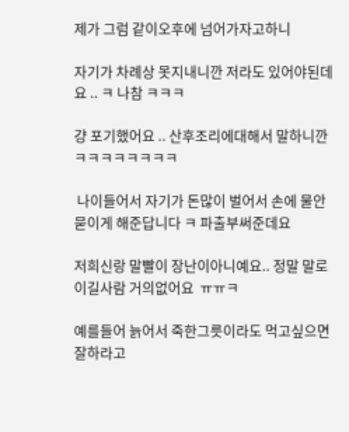제가 그럼 같이오후에 넘어가자고하니

자기가 차례상 못지내니깐 저라도 있어야된데요 .. ㅋ 나참 ㅋㅋㅋ

걍 포기했어요 .. 산후조리에대해서 말하니깐 ㅋㅋㅋㅋㅋㅋㅋㅋ

 나이들어서 자기가 돈많이 벌어서 손에 물안묻이게 해준답니다 ㅋ 파출부써준데요

저희신랑 말빨이 장난이아니예요.. 정말 말로 이길사람 거의없어요  ㅠㅠㅋ

예를들어 늙어서 죽한그릇이라도 먹고싶으면 잘하라고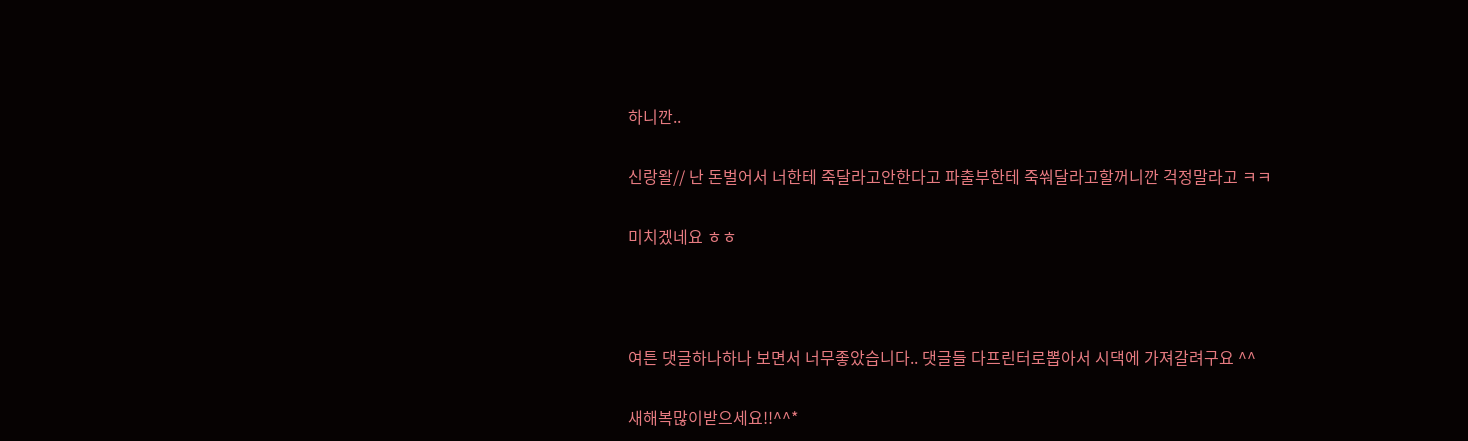하니깐..

신랑왈// 난 돈벌어서 너한테 죽달라고안한다고 파출부한테 죽쒀달라고할꺼니깐 걱정말라고 ㅋㅋ

미치겠네요 ㅎㅎ



여튼 댓글하나하나 보면서 너무좋았습니다.. 댓글들 다프린터로뽑아서 시댁에 가져갈려구요 ^^

새해복많이받으세요!!^^*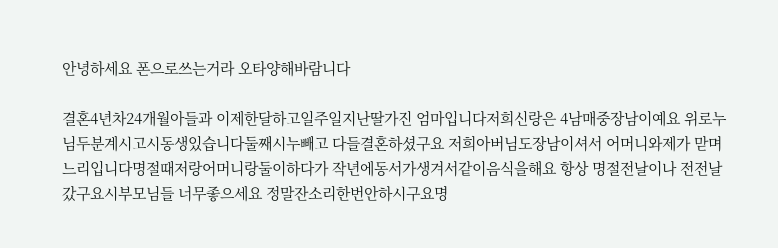안녕하세요 폰으로쓰는거라 오타양해바람니다

결혼4년차24개월아들과 이제한달하고일주일지난딸가진 엄마입니다저희신랑은 4남매중장남이예요 위로누님두분계시고시동생있습니다둘째시누빼고 다들결혼하셨구요 저희아버님도장남이셔서 어머니와제가 맏며느리입니다명절때저랑어머니랑둘이하다가 작년에동서가생겨서같이음식을해요 항상 명절전날이나 전전날갔구요시부모님들 너무좋으세요 정말잔소리한번안하시구요명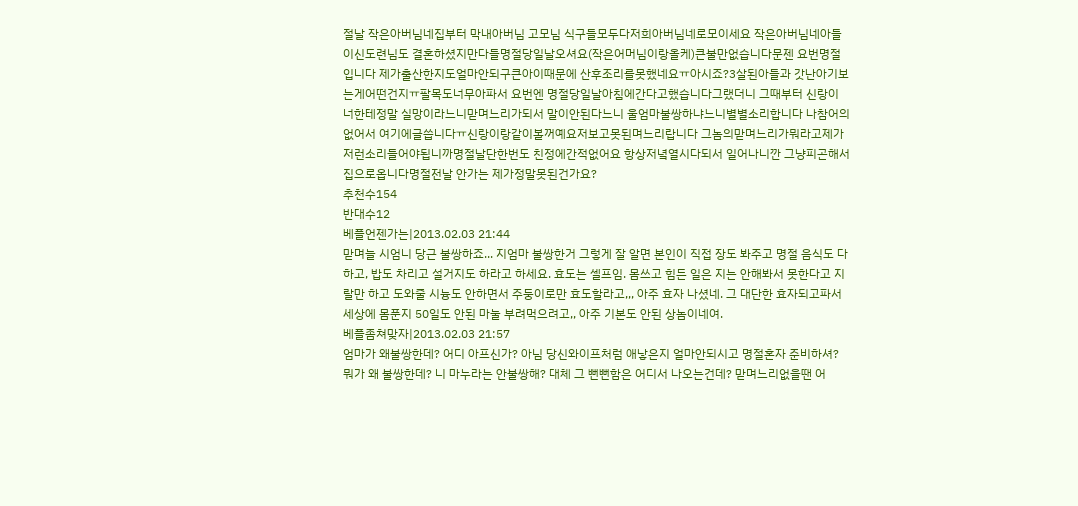절날 작은아버님네집부터 막내아버님 고모님 식구들모두다저희아버님네로모이세요 작은아버님네아들이신도련님도 결혼하셨지만다들명절당일날오셔요(작은어머님이랑올케)큰불만없습니다문젠 요번명절입니다 제가출산한지도얼마안되구큰아이때문에 산후조리를못했네요ㅠ아시죠?3살된아들과 갓난아기보는게어떤건지ㅠ팔목도너무아파서 요번엔 명절당일날아침에간다고했습니다그랬더니 그때부터 신랑이 너한테정말 실망이라느니맏며느리가되서 말이안된다느니 울엄마불쌍하냐느니별별소리합니다 나참어의없어서 여기에글씁니다ㅠ신랑이랑같이볼꺼예요저보고못된며느리랍니다 그놈의맏며느리가뭐라고제가저런소리들어야됩니까명절날단한번도 친정에간적없어요 항상저녘열시다되서 일어나니깐 그냥피곤해서집으로옵니다명절전날 안가는 제가정말못된건가요?
추천수154
반대수12
베플언젠가는|2013.02.03 21:44
맏며늘 시엄니 당근 불쌍하죠... 지엄마 불쌍한거 그렇게 잘 알면 본인이 직접 장도 봐주고 명절 음식도 다 하고, 밥도 차리고 설거지도 하라고 하세요. 효도는 셀프임. 몸쓰고 힘든 일은 지는 안해봐서 못한다고 지랄만 하고 도와줄 시늉도 안하면서 주둥이로만 효도할라고,,, 아주 효자 나셨네. 그 대단한 효자되고파서 세상에 몸푼지 50일도 안된 마눌 부려먹으려고,, 아주 기본도 안된 상놈이네여.
베플좀쳐맞자|2013.02.03 21:57
엄마가 왜불쌍한데? 어디 아프신가? 아님 당신와이프처럼 애낳은지 얼마안되시고 명절혼자 준비하셔? 뭐가 왜 불쌍한데? 니 마누라는 안불쌍해? 대체 그 뻔뻔함은 어디서 나오는건데? 맏며느리없을땐 어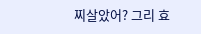찌살았어? 그리 효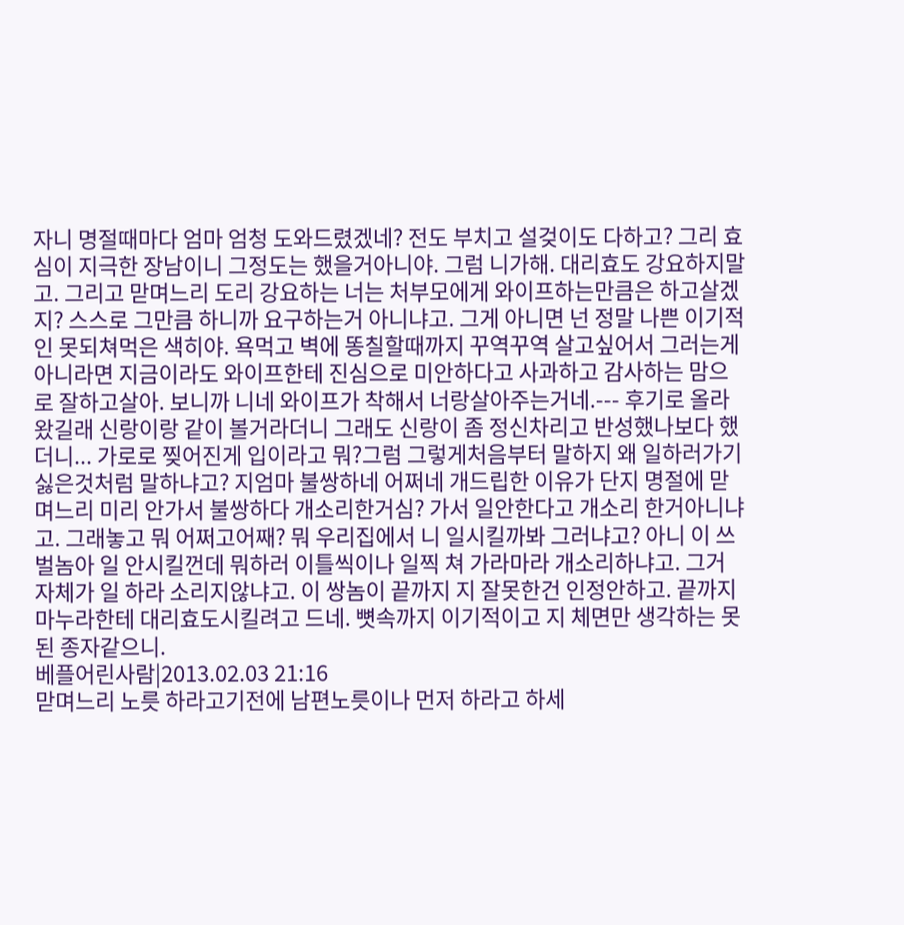자니 명절때마다 엄마 엄청 도와드렸겠네? 전도 부치고 설겆이도 다하고? 그리 효심이 지극한 장남이니 그정도는 했을거아니야. 그럼 니가해. 대리효도 강요하지말고. 그리고 맏며느리 도리 강요하는 너는 처부모에게 와이프하는만큼은 하고살겠지? 스스로 그만큼 하니까 요구하는거 아니냐고. 그게 아니면 넌 정말 나쁜 이기적인 못되쳐먹은 색히야. 욕먹고 벽에 똥칠할때까지 꾸역꾸역 살고싶어서 그러는게 아니라면 지금이라도 와이프한테 진심으로 미안하다고 사과하고 감사하는 맘으로 잘하고살아. 보니까 니네 와이프가 착해서 너랑살아주는거네.--- 후기로 올라왔길래 신랑이랑 같이 볼거라더니 그래도 신랑이 좀 정신차리고 반성했나보다 했더니... 가로로 찢어진게 입이라고 뭐?그럼 그렇게처음부터 말하지 왜 일하러가기싫은것처럼 말하냐고? 지엄마 불쌍하네 어쩌네 개드립한 이유가 단지 명절에 맏며느리 미리 안가서 불쌍하다 개소리한거심? 가서 일안한다고 개소리 한거아니냐고. 그래놓고 뭐 어쩌고어째? 뭐 우리집에서 니 일시킬까봐 그러냐고? 아니 이 쓰벌놈아 일 안시킬껀데 뭐하러 이틀씩이나 일찍 쳐 가라마라 개소리하냐고. 그거 자체가 일 하라 소리지않냐고. 이 쌍놈이 끝까지 지 잘못한건 인정안하고. 끝까지 마누라한테 대리효도시킬려고 드네. 뼛속까지 이기적이고 지 체면만 생각하는 못된 종자같으니.
베플어린사람|2013.02.03 21:16
맏며느리 노릇 하라고기전에 남편노릇이나 먼저 하라고 하세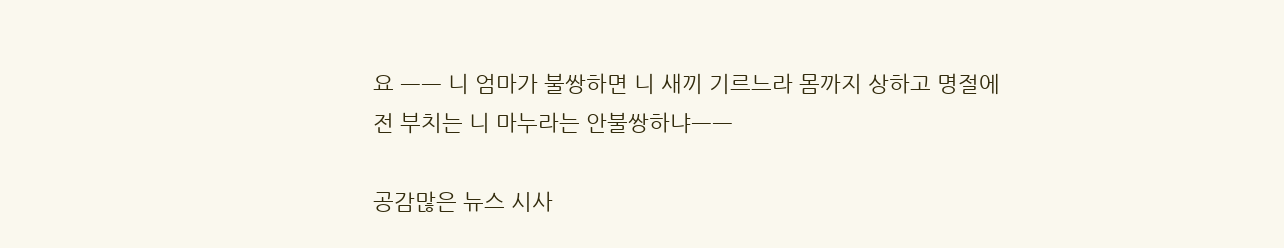요 ㅡㅡ 니 엄마가 불쌍하면 니 새끼 기르느라 몸까지 상하고 명절에 전 부치는 니 마누라는 안불쌍하냐ㅡㅡ

공감많은 뉴스 시사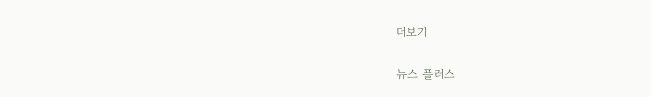더보기

뉴스 플러스